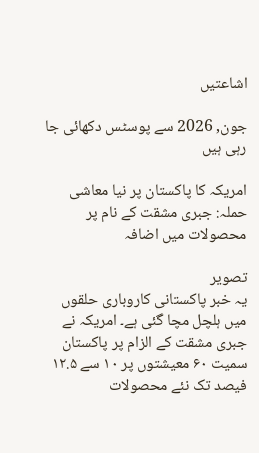اشاعتیں

جون, 2026 سے پوسٹس دکھائی جا رہی ہیں

امریکہ کا پاکستان پر نیا معاشی حملہ: جبری مشقت کے نام پر محصولات میں اضافہ

تصویر
یہ خبر پاکستانی کاروباری حلقوں میں ہلچل مچا گئی ہے۔ امریکہ نے جبری مشقت کے الزام پر پاکستان سمیت ۶۰ معیشتوں پر ۱۰ سے ۱۲.۵ فیصد تک نئے محصولات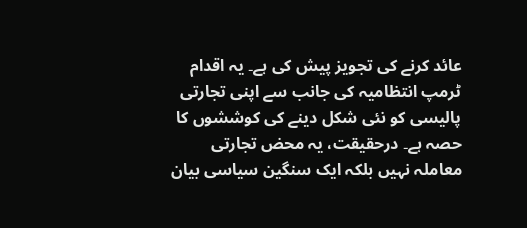عائد کرنے کی تجویز پیش کی ہے۔ یہ اقدام ٹرمپ انتظامیہ کی جانب سے اپنی تجارتی پالیسی کو نئی شکل دینے کی کوششوں کا حصہ ہے۔ درحقیقت، یہ محض تجارتی معاملہ نہیں بلکہ ایک سنگین سیاسی بیان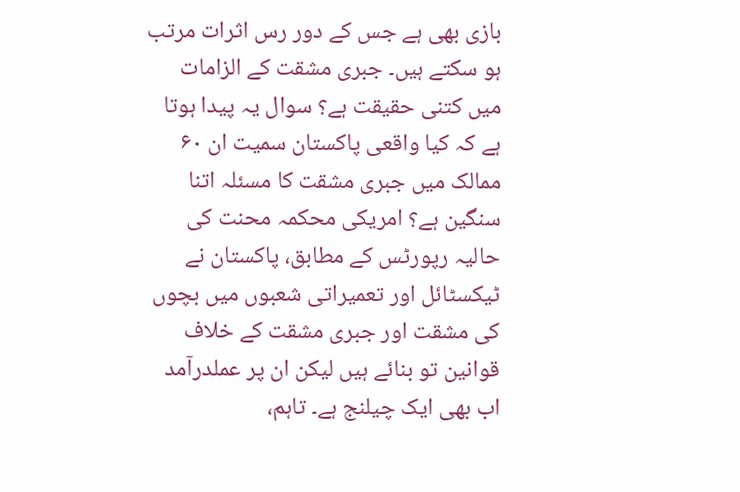بازی بھی ہے جس کے دور رس اثرات مرتب ہو سکتے ہیں۔ جبری مشقت کے الزامات میں کتنی حقیقت ہے؟ سوال یہ پیدا ہوتا ہے کہ کیا واقعی پاکستان سمیت ان ۶۰ ممالک میں جبری مشقت کا مسئلہ اتنا سنگین ہے؟ امریکی محکمہ محنت کی حالیہ رپورٹس کے مطابق، پاکستان نے ٹیکسٹائل اور تعمیراتی شعبوں میں بچوں کی مشقت اور جبری مشقت کے خلاف قوانین تو بنائے ہیں لیکن ان پر عملدرآمد اب بھی ایک چیلنج ہے۔ تاہم،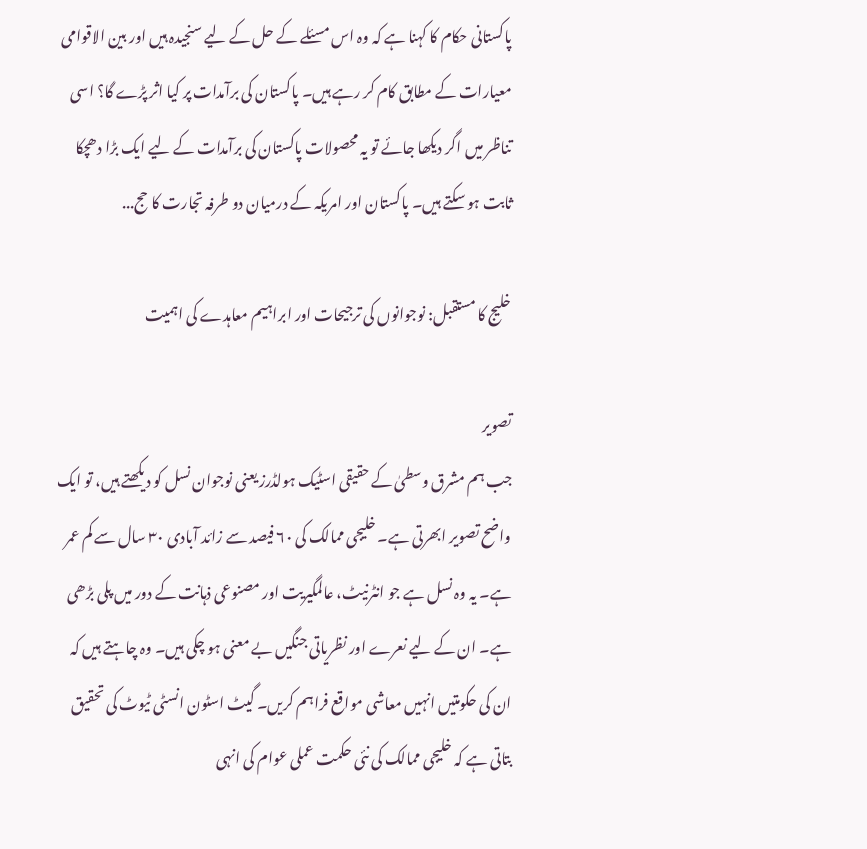پاکستانی حکام کا کہنا ہے کہ وہ اس مسئلے کے حل کے لیے سنجیدہ ہیں اور بین الاقوامی معیارات کے مطابق کام کر رہے ہیں۔ پاکستان کی برآمدات پر کیا اثر پڑے گا؟ اسی تناظر میں اگر دیکھا جائے تو یہ محصولات پاکستان کی برآمدات کے لیے ایک بڑا دھچکا ثابت ہو سکتے ہیں۔ پاکستان اور امریکہ کے درمیان دو طرفہ تجارت کا حج...

خلیج کا مستقبل: نوجوانوں کی ترجیحات اور ابراہیم معاہدے کی اہمیت

تصویر
جب ہم مشرق وسطیٰ کے حقیقی اسٹیک ہولڈرز یعنی نوجوان نسل کو دیکھتے ہیں، تو ایک واضح تصویر ابھرتی ہے۔ خلیجی ممالک کی ۶۰ فیصد سے زائد آبادی ۳۰ سال سے کم عمر ہے۔ یہ وہ نسل ہے جو انٹرنیٹ، عالمگیریت اور مصنوعی ذہانت کے دور میں پلی بڑھی ہے۔ ان کے لیے نعرے اور نظریاتی جنگیں بے معنی ہو چکی ہیں۔ وہ چاہتے ہیں کہ ان کی حکومتیں انہیں معاشی مواقع فراہم کریں۔ گیٹ اسٹون انسٹی ٹیوٹ کی تحقیق بتاتی ہے کہ خلیجی ممالک کی نئی حکمت عملی عوام کی انہی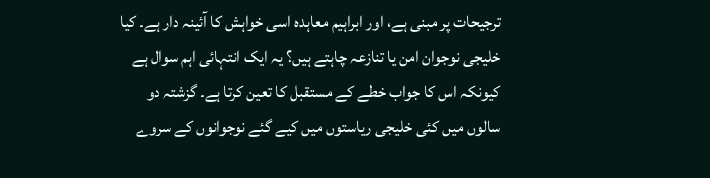ترجیحات پر مبنی ہے، اور ابراہیم معاہدہ اسی خواہش کا آئینہ دار ہے۔ کیا خلیجی نوجوان امن یا تنازعہ چاہتے ہیں؟ یہ ایک انتہائی اہم سوال ہے کیونکہ اس کا جواب خطے کے مستقبل کا تعین کرتا ہے۔ گزشتہ دو سالوں میں کئی خلیجی ریاستوں میں کیے گئے نوجوانوں کے سروے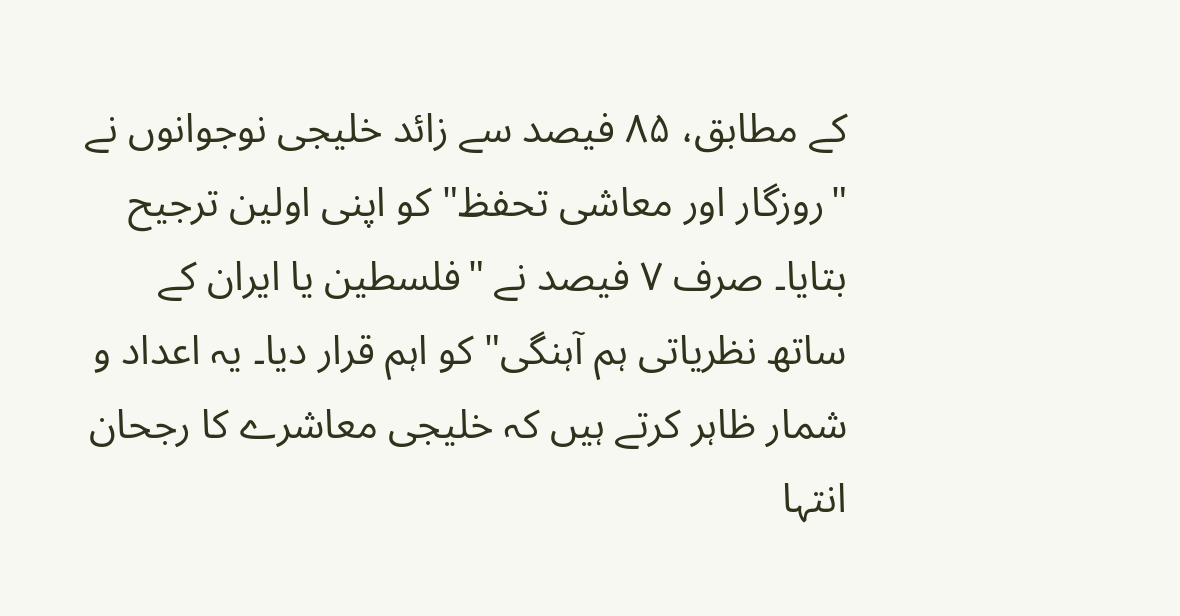کے مطابق، ۸۵ فیصد سے زائد خلیجی نوجوانوں نے "روزگار اور معاشی تحفظ" کو اپنی اولین ترجیح بتایا۔ صرف ۷ فیصد نے "فلسطین یا ایران کے ساتھ نظریاتی ہم آہنگی" کو اہم قرار دیا۔ یہ اعداد و شمار ظاہر کرتے ہیں کہ خلیجی معاشرے کا رجحان انتہا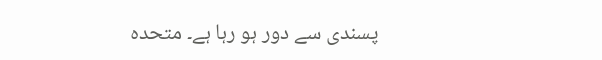پسندی سے دور ہو رہا ہے۔ متحدہ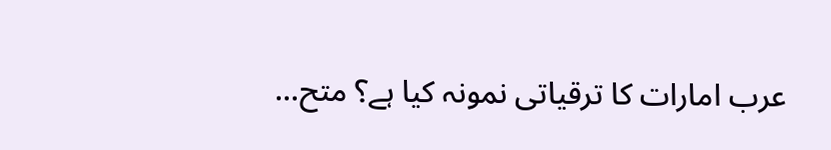عرب امارات کا ترقیاتی نمونہ کیا ہے؟ متح...